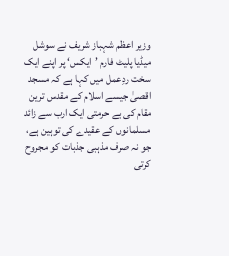وزیر اعظم شہباز شریف نے سوشل میڈیا پلیٹ فارم ’ایکس‘ پر اپنے ایک سخت ردِعمل میں کہا ہے کہ مسجد اقصیٰ جیسے اسلام کے مقدس ترین مقام کی بے حرمتی ایک ارب سے زائد مسلمانوں کے عقیدے کی توہین ہے، جو نہ صرف مذہبی جذبات کو مجروح کرتی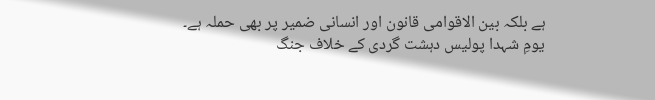ہے بلکہ بین الاقوامی قانون اور انسانی ضمیر پر بھی حملہ ہے۔
یومِ شہدا پولیس دہشت گردی کے خلاف جنگ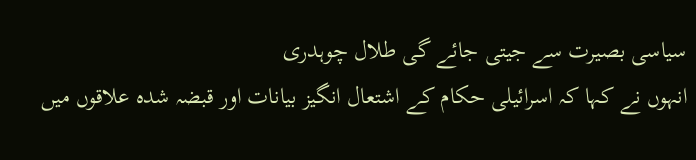سیاسی بصیرت سے جیتی جائے گی طلال چوہدری
انہوں نے کہا کہ اسرائیلی حکام کے اشتعال انگیز بیانات اور قبضہ شدہ علاقوں میں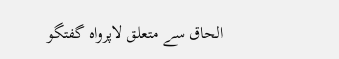الحاق سے متعلق لاپرواہ گفتگو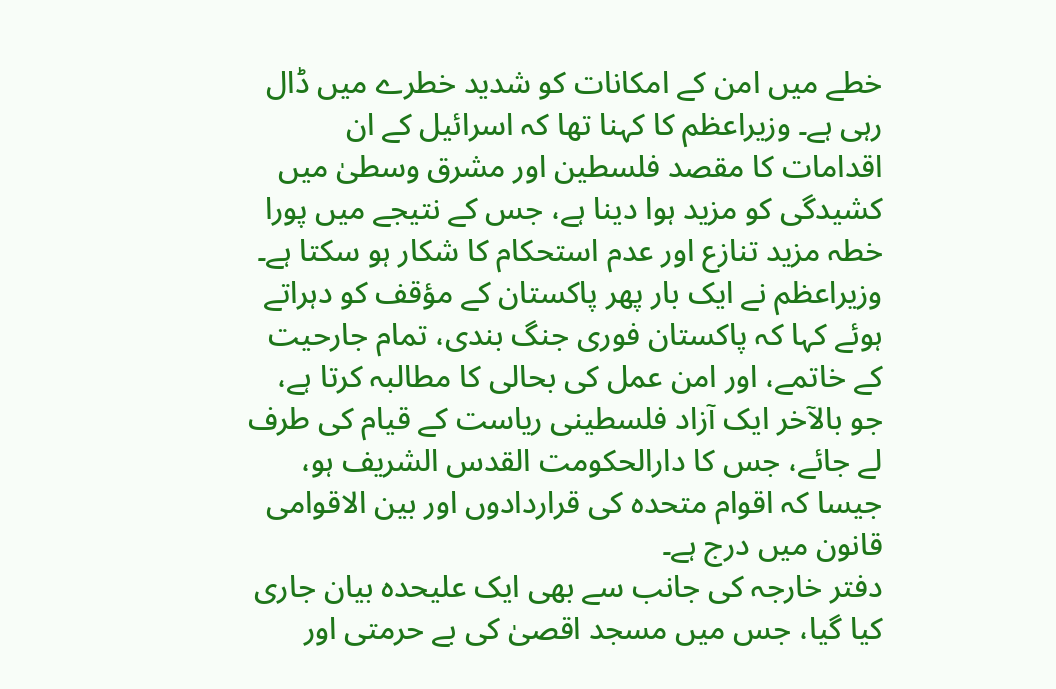خطے میں امن کے امکانات کو شدید خطرے میں ڈال رہی ہے۔ وزیراعظم کا کہنا تھا کہ اسرائیل کے ان اقدامات کا مقصد فلسطین اور مشرق وسطیٰ میں کشیدگی کو مزید ہوا دینا ہے، جس کے نتیجے میں پورا خطہ مزید تنازع اور عدم استحکام کا شکار ہو سکتا ہے۔
وزیراعظم نے ایک بار پھر پاکستان کے مؤقف کو دہراتے ہوئے کہا کہ پاکستان فوری جنگ بندی، تمام جارحیت کے خاتمے، اور امن عمل کی بحالی کا مطالبہ کرتا ہے، جو بالآخر ایک آزاد فلسطینی ریاست کے قیام کی طرف لے جائے، جس کا دارالحکومت القدس الشریف ہو، جیسا کہ اقوام متحدہ کی قراردادوں اور بین الاقوامی قانون میں درج ہے۔
دفتر خارجہ کی جانب سے بھی ایک علیحدہ بیان جاری کیا گیا، جس میں مسجد اقصیٰ کی بے حرمتی اور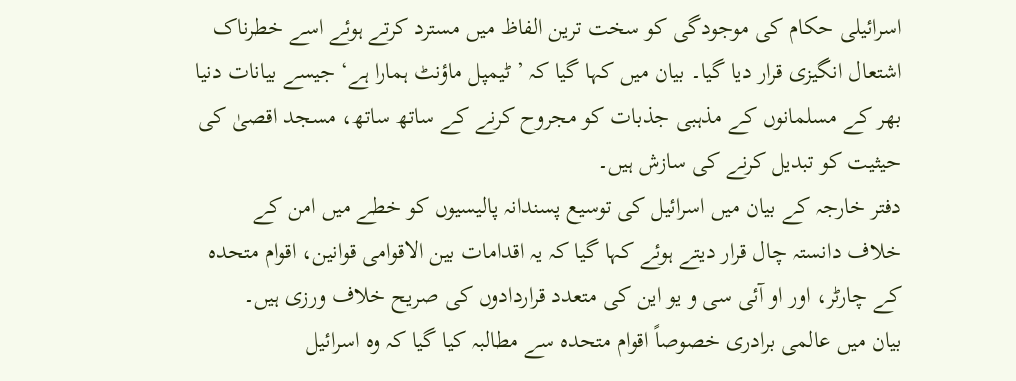اسرائیلی حکام کی موجودگی کو سخت ترین الفاظ میں مسترد کرتے ہوئے اسے خطرناک اشتعال انگیزی قرار دیا گیا۔ بیان میں کہا گیا کہ ’ٹیمپل ماؤنٹ ہمارا ہے‘ جیسے بیانات دنیا بھر کے مسلمانوں کے مذہبی جذبات کو مجروح کرنے کے ساتھ ساتھ، مسجد اقصیٰ کی حیثیت کو تبدیل کرنے کی سازش ہیں۔
دفتر خارجہ کے بیان میں اسرائیل کی توسیع پسندانہ پالیسیوں کو خطے میں امن کے خلاف دانستہ چال قرار دیتے ہوئے کہا گیا کہ یہ اقدامات بین الاقوامی قوانین، اقوام متحدہ کے چارٹر، اور او آئی سی و یو این کی متعدد قراردادوں کی صریح خلاف ورزی ہیں۔
بیان میں عالمی برادری خصوصاً اقوام متحدہ سے مطالبہ کیا گیا کہ وہ اسرائیل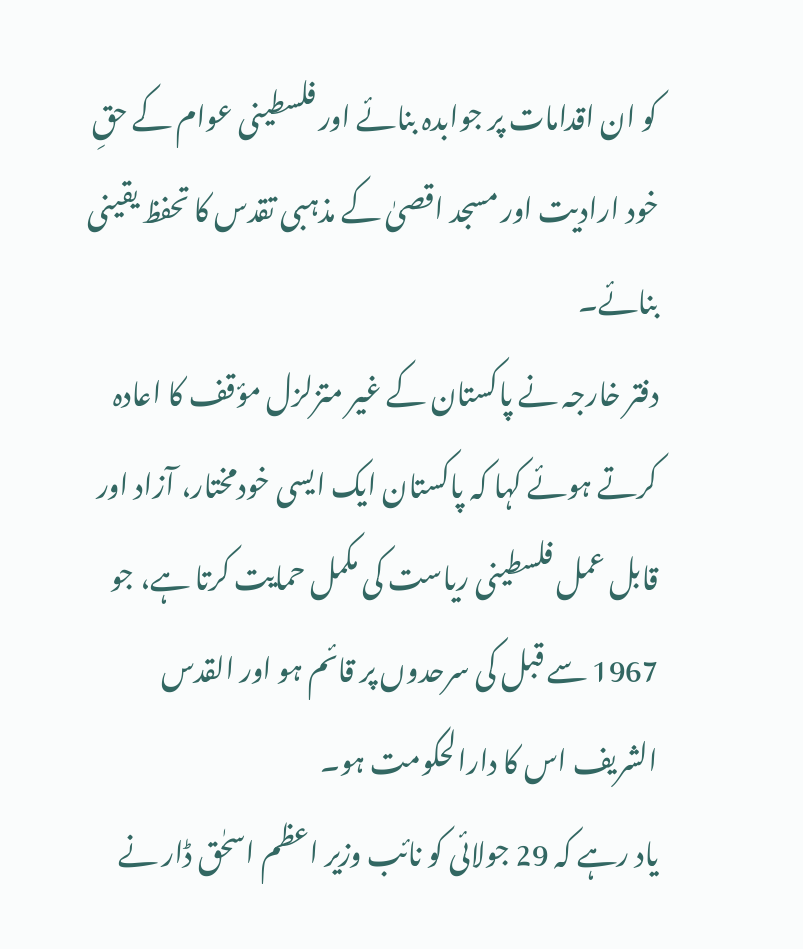کو ان اقدامات پر جوابدہ بنائے اور فلسطینی عوام کے حقِ خود ارادیت اور مسجد اقصیٰ کے مذہبی تقدس کا تحفظ یقینی بنائے۔
دفتر خارجہ نے پاکستان کے غیر متزلزل مؤقف کا اعادہ کرتے ہوئے کہا کہ پاکستان ایک ایسی خودمختار، آزاد اور قابل عمل فلسطینی ریاست کی مکمل حمایت کرتا ہے، جو 1967 سے قبل کی سرحدوں پر قائم ہو اور القدس الشریف اس کا دارالحکومت ہو۔
یاد رہے کہ 29 جولائی کو نائب وزیر اعظم اسحٰق ڈار نے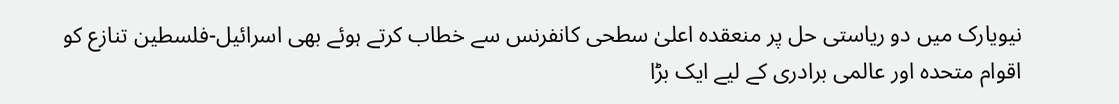نیویارک میں دو ریاستی حل پر منعقدہ اعلیٰ سطحی کانفرنس سے خطاب کرتے ہوئے بھی اسرائیل-فلسطین تنازع کو اقوام متحدہ اور عالمی برادری کے لیے ایک بڑا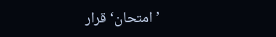’امتحان‘ قرار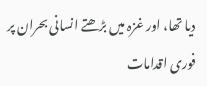دیا تھا، اور غزہ میں بڑھتے انسانی بحران پر فوری اقدامات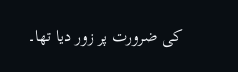کی ضرورت پر زور دیا تھا۔